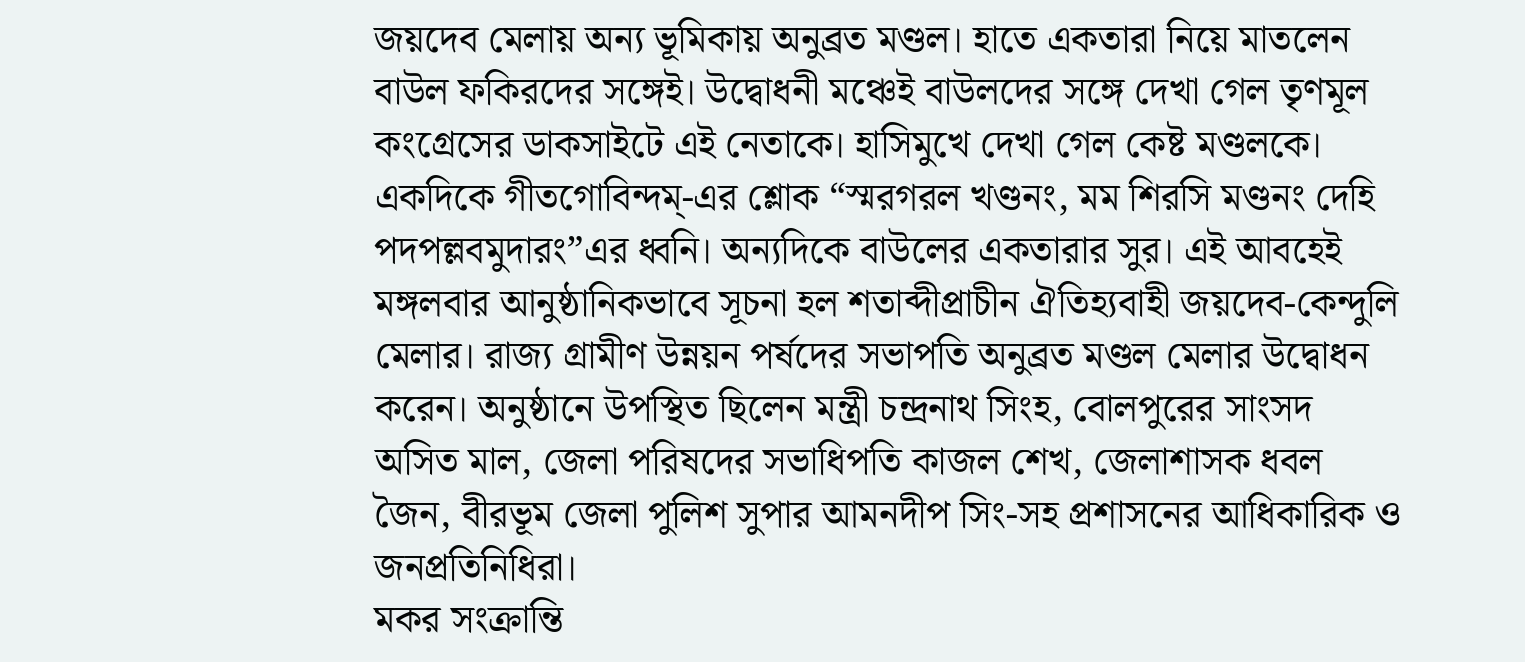জয়দেব মেলায় অন্য ভূমিকায় অনুব্রত মণ্ডল। হাতে একতারা নিয়ে মাতলেন বাউল ফকিরদের সঙ্গেই। উদ্বোধনী মঞ্চেই বাউলদের সঙ্গে দেখা গেল তৃণমূল কংগ্রেসের ডাকসাইটে এই নেতাকে। হাসিমুখে দেখা গেল কেষ্ট মণ্ডলকে।
একদিকে গীতগোবিন্দম্-এর শ্লোক “স্মরগরল খণ্ডনং, মম শিরসি মণ্ডনং দেহি পদপল্লবমুদারং”এর ধ্বনি। অন্যদিকে বাউলের একতারার সুর। এই আবহেই মঙ্গলবার আনুষ্ঠানিকভাবে সূচনা হল শতাব্দীপ্রাচীন ঐতিহ্যবাহী জয়দেব-কেন্দুলি মেলার। রাজ্য গ্রামীণ উন্নয়ন পর্ষদের সভাপতি অনুব্রত মণ্ডল মেলার উদ্বোধন করেন। অনুষ্ঠানে উপস্থিত ছিলেন মন্ত্রী চন্দ্রনাথ সিংহ, বোলপুরের সাংসদ অসিত মাল, জেলা পরিষদের সভাধিপতি কাজল শেখ, জেলাশাসক ধবল জৈন, বীরভূম জেলা পুলিশ সুপার আমনদীপ সিং-সহ প্রশাসনের আধিকারিক ও জনপ্রতিনিধিরা।
মকর সংক্রান্তি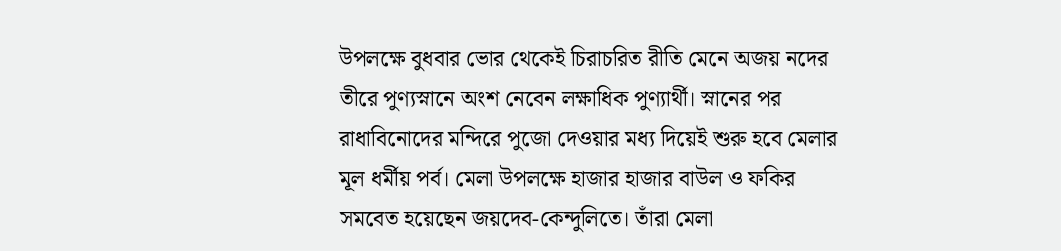উপলক্ষে বুধবার ভোর থেকেই চিরাচরিত রীতি মেনে অজয় নদের তীরে পুণ্যস্নানে অংশ নেবেন লক্ষাধিক পুণ্যার্থী। স্নানের পর রাধাবিনোদের মন্দিরে পুজো দেওয়ার মধ্য দিয়েই শুরু হবে মেলার মূল ধর্মীয় পর্ব। মেলা উপলক্ষে হাজার হাজার বাউল ও ফকির সমবেত হয়েছেন জয়দেব-কেন্দুলিতে। তাঁরা মেলা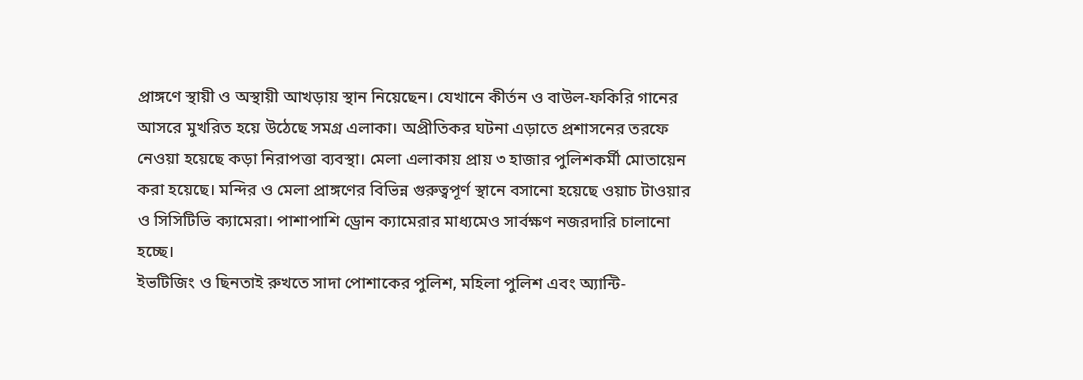প্রাঙ্গণে স্থায়ী ও অস্থায়ী আখড়ায় স্থান নিয়েছেন। যেখানে কীর্তন ও বাউল-ফকিরি গানের আসরে মুখরিত হয়ে উঠেছে সমগ্র এলাকা। অপ্রীতিকর ঘটনা এড়াতে প্রশাসনের তরফে নেওয়া হয়েছে কড়া নিরাপত্তা ব্যবস্থা। মেলা এলাকায় প্রায় ৩ হাজার পুলিশকর্মী মোতায়েন করা হয়েছে। মন্দির ও মেলা প্রাঙ্গণের বিভিন্ন গুরুত্বপূর্ণ স্থানে বসানো হয়েছে ওয়াচ টাওয়ার ও সিসিটিভি ক্যামেরা। পাশাপাশি ড্রোন ক্যামেরার মাধ্যমেও সার্বক্ষণ নজরদারি চালানো হচ্ছে।
ইভটিজিং ও ছিনতাই রুখতে সাদা পোশাকের পুলিশ, মহিলা পুলিশ এবং অ্যান্টি-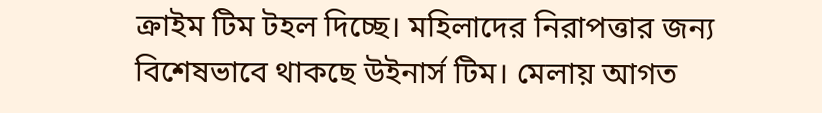ক্রাইম টিম টহল দিচ্ছে। মহিলাদের নিরাপত্তার জন্য বিশেষভাবে থাকছে উইনার্স টিম। মেলায় আগত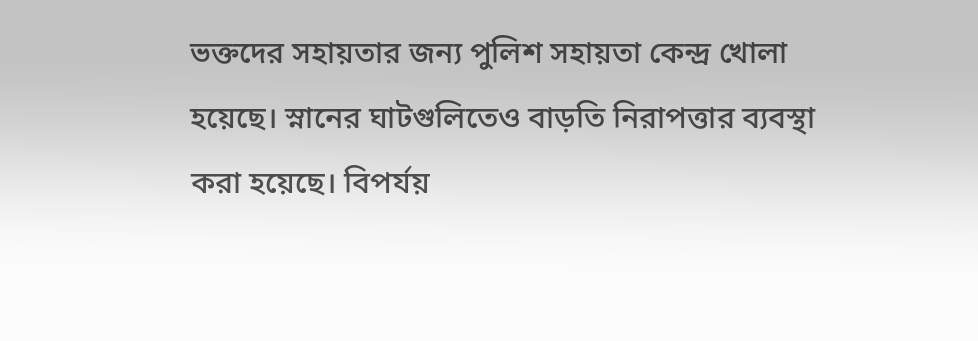ভক্তদের সহায়তার জন্য পুলিশ সহায়তা কেন্দ্র খোলা হয়েছে। স্নানের ঘাটগুলিতেও বাড়তি নিরাপত্তার ব্যবস্থা করা হয়েছে। বিপর্যয়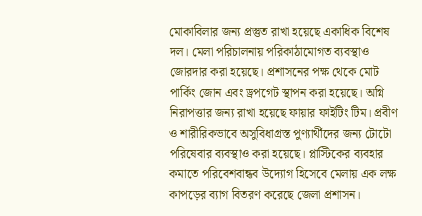মোকাবিলার জন্য প্রস্তুত রাখা হয়েছে একাধিক বিশেষ দল। মেলা পরিচালনায় পরিকাঠামোগত ব্যবস্থাও জোরদার করা হয়েছে। প্রশাসনের পক্ষ থেকে মোট পার্কিং জোন এবং ড্রপগেট স্থাপন করা হয়েছে। অগ্নি নিরাপত্তার জন্য রাখা হয়েছে ফায়ার ফাইটিং টিম। প্রবীণ ও শারীরিকভাবে অসুবিধাগ্রস্ত পুণ্যার্থীদের জন্য টোটো পরিষেবার ব্যবস্থাও করা হয়েছে। প্লাস্টিকের ব্যবহার কমাতে পরিবেশবান্ধব উদ্যোগ হিসেবে মেলায় এক লক্ষ কাপড়ের ব্যাগ বিতরণ করেছে জেলা প্রশাসন।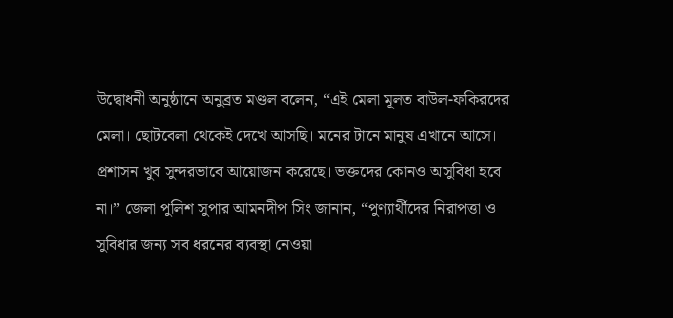উদ্বোধনী অনুষ্ঠানে অনুব্রত মণ্ডল বলেন, “এই মেলা মূলত বাউল-ফকিরদের মেলা। ছোটবেলা থেকেই দেখে আসছি। মনের টানে মানুষ এখানে আসে। প্রশাসন খুব সুন্দরভাবে আয়োজন করেছে। ভক্তদের কোনও অসুবিধা হবে না।” জেলা পুলিশ সুপার আমনদীপ সিং জানান, “পুণ্যার্থীদের নিরাপত্তা ও সুবিধার জন্য সব ধরনের ব্যবস্থা নেওয়া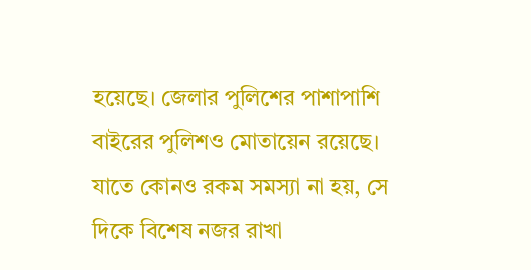হয়েছে। জেলার পুলিশের পাশাপাশি বাইরের পুলিশও মোতায়েন রয়েছে। যাতে কোনও রকম সমস্যা না হয়, সে দিকে বিশেষ নজর রাখা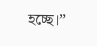হচ্ছে।”